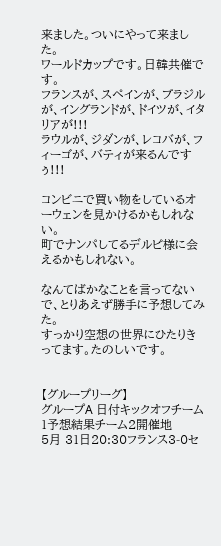来ました。ついにやって来ました。
ワールドカップです。日韓共催です。
フランスが、スペインが、ブラジルが、イングランドが、ドイツが、イタリアが!!!
ラウルが、ジダンが、レコバが、フィーゴが、バティが来るんですぅ!!!

コンビニで買い物をしているオーウェンを見かけるかもしれない。
町でナンパしてるデルピ様に会えるかもしれない。

なんてばかなことを言ってないで、とりあえず勝手に予想してみた。
すっかり空想の世界にひたりきってます。たのしいです。


【グループリーグ】
グループA 日付キックオフチーム1予想結果チーム2開催地
5月 31日20:30フランス3-0セ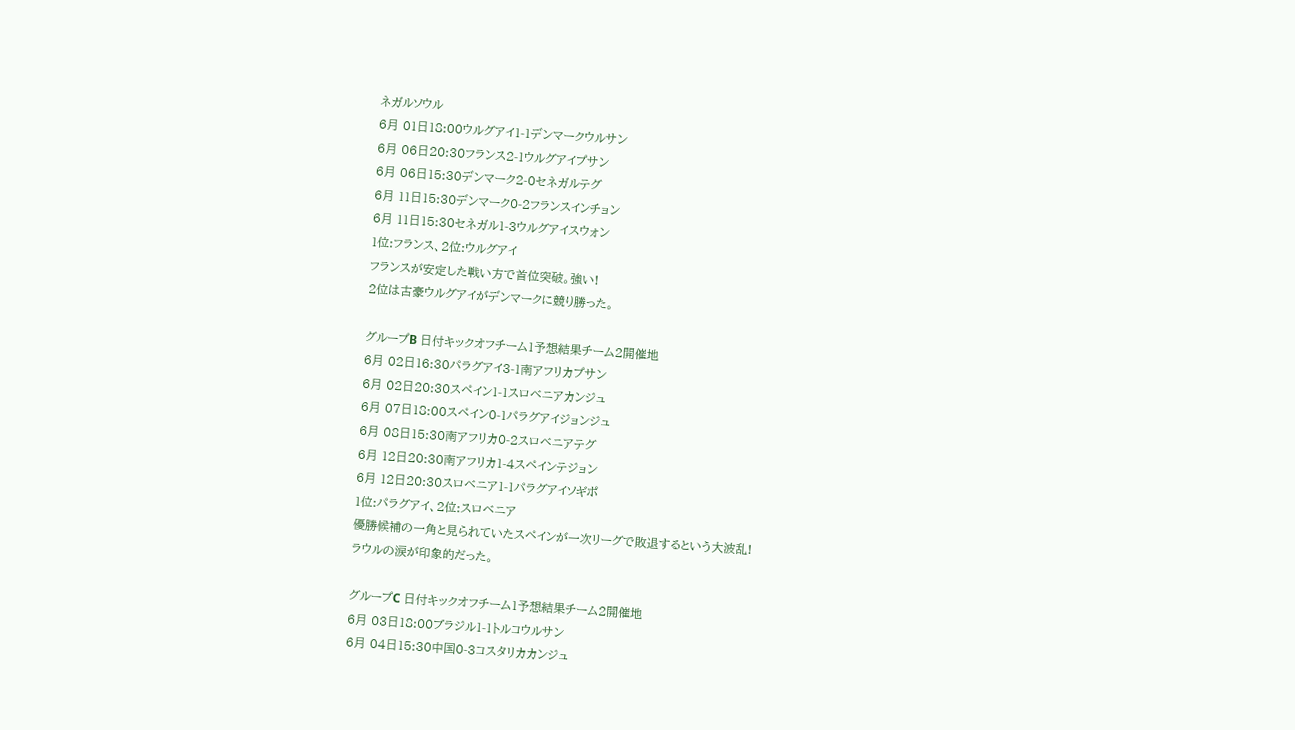ネガルソウル
6月 01日18:00ウルグアイ1-1デンマークウルサン
6月 06日20:30フランス2-1ウルグアイプサン
6月 06日15:30デンマーク2-0セネガルテグ
6月 11日15:30デンマーク0-2フランスインチョン
6月 11日15:30セネガル1-3ウルグアイスウォン
1位:フランス、2位:ウルグアイ
フランスが安定した戦い方で首位突破。強い!
2位は古豪ウルグアイがデンマークに競り勝った。

グループB 日付キックオフチーム1予想結果チーム2開催地
6月 02日16:30パラグアイ3-1南アフリカプサン
6月 02日20:30スペイン1-1スロベニアカンジュ
6月 07日18:00スペイン0-1パラグアイジョンジュ
6月 08日15:30南アフリカ0-2スロベニアテグ
6月 12日20:30南アフリカ1-4スペインテジョン
6月 12日20:30スロベニア1-1パラグアイソギポ
1位:パラグアイ、2位:スロベニア
優勝候補の一角と見られていたスペインが一次リーグで敗退するという大波乱!
ラウルの涙が印象的だった。

グループC 日付キックオフチーム1予想結果チーム2開催地
6月 03日18:00ブラジル1-1トルコウルサン
6月 04日15:30中国0-3コスタリカカンジュ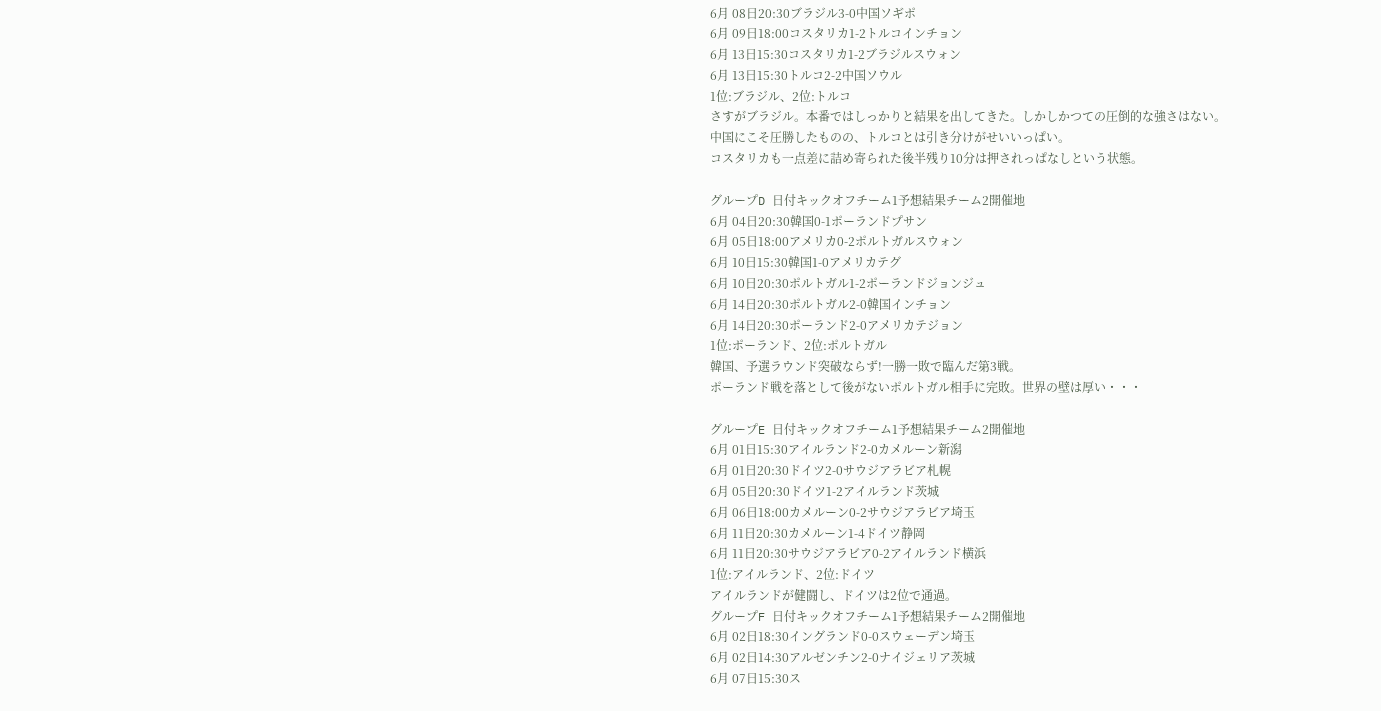6月 08日20:30ブラジル3-0中国ソギポ
6月 09日18:00コスタリカ1-2トルコインチョン
6月 13日15:30コスタリカ1-2ブラジルスウォン
6月 13日15:30トルコ2-2中国ソウル
1位:ブラジル、2位:トルコ
さすがブラジル。本番ではしっかりと結果を出してきた。しかしかつての圧倒的な強さはない。
中国にこそ圧勝したものの、トルコとは引き分けがせいいっぱい。
コスタリカも一点差に詰め寄られた後半残り10分は押されっぱなしという状態。

グループD 日付キックオフチーム1予想結果チーム2開催地
6月 04日20:30韓国0-1ポーランドプサン
6月 05日18:00アメリカ0-2ポルトガルスウォン
6月 10日15:30韓国1-0アメリカテグ
6月 10日20:30ポルトガル1-2ポーランドジョンジュ
6月 14日20:30ポルトガル2-0韓国インチョン
6月 14日20:30ポーランド2-0アメリカテジョン
1位:ポーランド、2位:ポルトガル
韓国、予選ラウンド突破ならず!一勝一敗で臨んだ第3戦。
ポーランド戦を落として後がないポルトガル相手に完敗。世界の壁は厚い・・・

グループE 日付キックオフチーム1予想結果チーム2開催地
6月 01日15:30アイルランド2-0カメルーン新潟
6月 01日20:30ドイツ2-0サウジアラビア札幌
6月 05日20:30ドイツ1-2アイルランド茨城
6月 06日18:00カメルーン0-2サウジアラビア埼玉
6月 11日20:30カメルーン1-4ドイツ静岡
6月 11日20:30サウジアラビア0-2アイルランド横浜
1位:アイルランド、2位:ドイツ
アイルランドが健闘し、ドイツは2位で通過。
グループF 日付キックオフチーム1予想結果チーム2開催地
6月 02日18:30イングランド0-0スウェーデン埼玉
6月 02日14:30アルゼンチン2-0ナイジェリア茨城
6月 07日15:30ス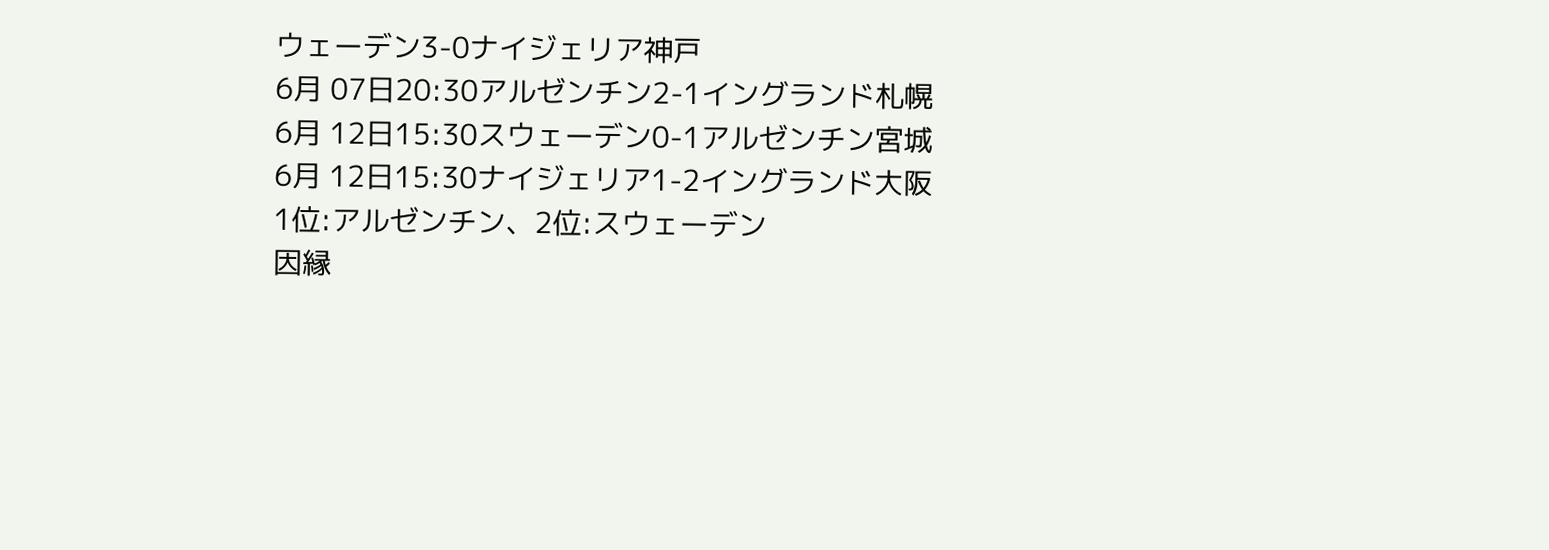ウェーデン3-0ナイジェリア神戸
6月 07日20:30アルゼンチン2-1イングランド札幌
6月 12日15:30スウェーデン0-1アルゼンチン宮城
6月 12日15:30ナイジェリア1-2イングランド大阪
1位:アルゼンチン、2位:スウェーデン
因縁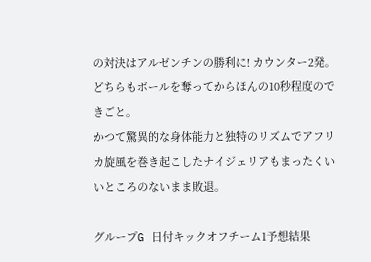の対決はアルゼンチンの勝利に! カウンター2発。どちらもボールを奪ってからほんの10秒程度のできごと。
かつて驚異的な身体能力と独特のリズムでアフリカ旋風を巻き起こしたナイジェリアもまったくいいところのないまま敗退。

グループG 日付キックオフチーム1予想結果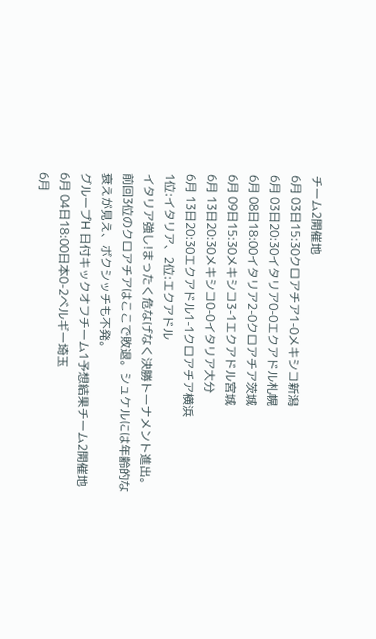チーム2開催地
6月 03日15:30クロアチア1-0メキシコ新潟
6月 03日20:30イタリア0-0エクアドル札幌
6月 08日18:00イタリア2-0クロアチア茨城
6月 09日15:30メキシコ3-1エクアドル宮城
6月 13日20:30メキシコ0-0イタリア大分
6月 13日20:30エクアドル1-1クロアチア横浜
1位:イタリア、2位:エクアドル
イタリア強し!まったく危なげなく決勝トーナメント進出。
前回3位のクロアチアはここで敗退。シュケルには年齢的な衰えが見え、ボクシッチも不発。
グループH 日付キックオフチーム1予想結果チーム2開催地
6月 04日18:00日本0-2ベルギー埼玉
6月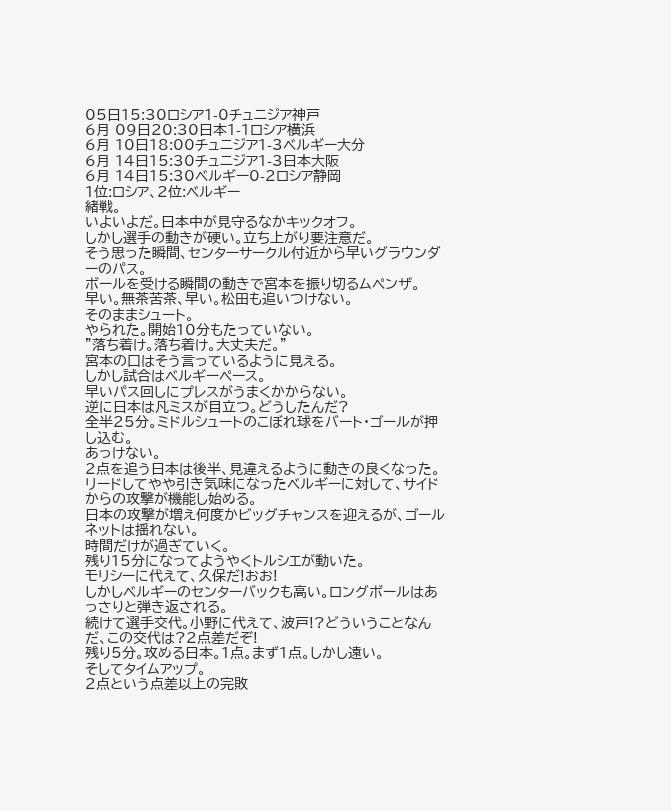05日15:30ロシア1-0チュニジア神戸
6月 09日20:30日本1-1ロシア横浜
6月 10日18:00チュニジア1-3ベルギー大分
6月 14日15:30チュニジア1-3日本大阪
6月 14日15:30ベルギー0-2ロシア静岡
1位:ロシア、2位:ベルギー
緒戦。
いよいよだ。日本中が見守るなかキックオフ。
しかし選手の動きが硬い。立ち上がり要注意だ。
そう思った瞬間、センターサークル付近から早いグラウンダーのパス。
ボールを受ける瞬間の動きで宮本を振り切るムペンザ。
早い。無茶苦茶、早い。松田も追いつけない。
そのままシュート。
やられた。開始10分もたっていない。
”落ち着け。落ち着け。大丈夫だ。”
宮本の口はそう言っているように見える。
しかし試合はベルギーペース。
早いパス回しにプレスがうまくかからない。
逆に日本は凡ミスが目立つ。どうしたんだ?
全半25分。ミドルシュートのこぼれ球をバート・ゴールが押し込む。
あっけない。
2点を追う日本は後半、見違えるように動きの良くなった。
リードしてやや引き気味になったベルギーに対して、サイドからの攻撃が機能し始める。
日本の攻撃が増え何度かビッグチャンスを迎えるが、ゴールネットは揺れない。
時間だけが過ぎていく。
残り15分になってようやくトルシエが動いた。
モリシーに代えて、久保だ!おお!
しかしベルギーのセンターバックも高い。ロングボールはあっさりと弾き返される。
続けて選手交代。小野に代えて、波戸!?どういうことなんだ、この交代は?2点差だぞ!
残り5分。攻める日本。1点。まず1点。しかし遠い。
そしてタイムアップ。
2点という点差以上の完敗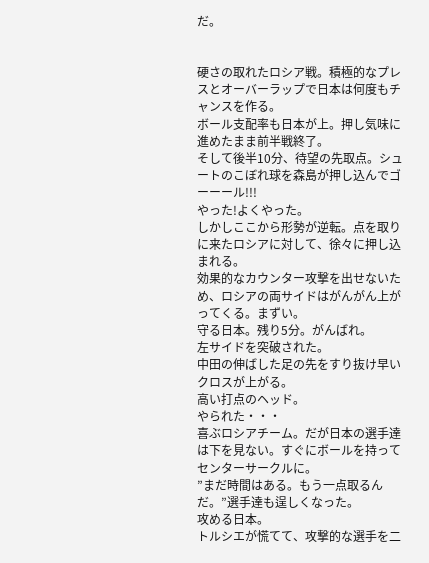だ。


硬さの取れたロシア戦。積極的なプレスとオーバーラップで日本は何度もチャンスを作る。
ボール支配率も日本が上。押し気味に進めたまま前半戦終了。
そして後半10分、待望の先取点。シュートのこぼれ球を森島が押し込んでゴーーール!!!
やった!よくやった。
しかしここから形勢が逆転。点を取りに来たロシアに対して、徐々に押し込まれる。
効果的なカウンター攻撃を出せないため、ロシアの両サイドはがんがん上がってくる。まずい。
守る日本。残り5分。がんばれ。
左サイドを突破された。
中田の伸ばした足の先をすり抜け早いクロスが上がる。
高い打点のヘッド。
やられた・・・
喜ぶロシアチーム。だが日本の選手達は下を見ない。すぐにボールを持ってセンターサークルに。
”まだ時間はある。もう一点取るんだ。”選手達も逞しくなった。
攻める日本。
トルシエが慌てて、攻撃的な選手を二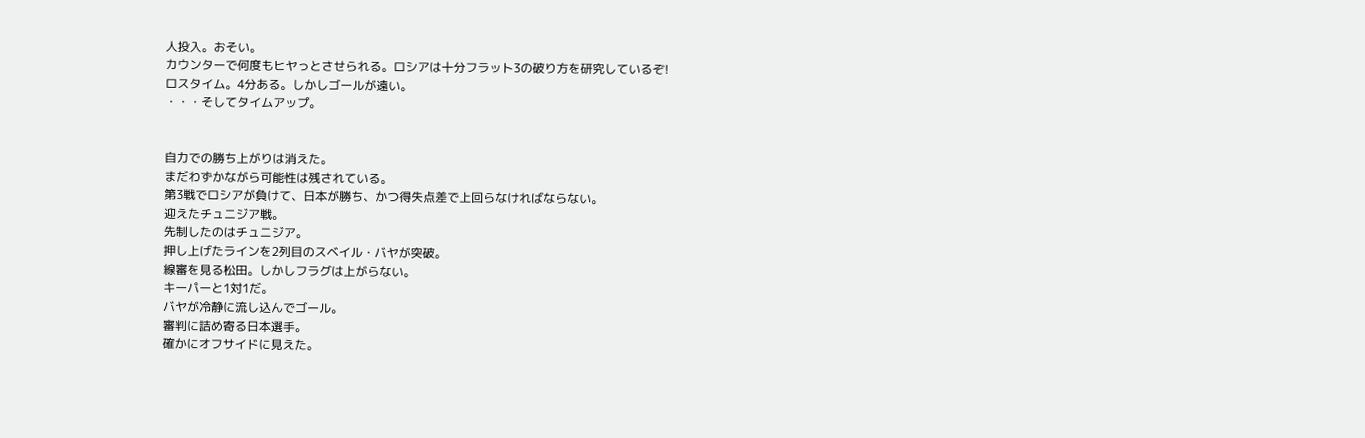人投入。おそい。
カウンターで何度もヒヤっとさせられる。ロシアは十分フラット3の破り方を研究しているぞ!
ロスタイム。4分ある。しかしゴールが遠い。
・・・そしてタイムアップ。


自力での勝ち上がりは消えた。
まだわずかながら可能性は残されている。
第3戦でロシアが負けて、日本が勝ち、かつ得失点差で上回らなければならない。
迎えたチュニジア戦。
先制したのはチュニジア。
押し上げたラインを2列目のスベイル・バヤが突破。
線審を見る松田。しかしフラグは上がらない。
キーパーと1対1だ。
バヤが冷静に流し込んでゴール。
審判に詰め寄る日本選手。
確かにオフサイドに見えた。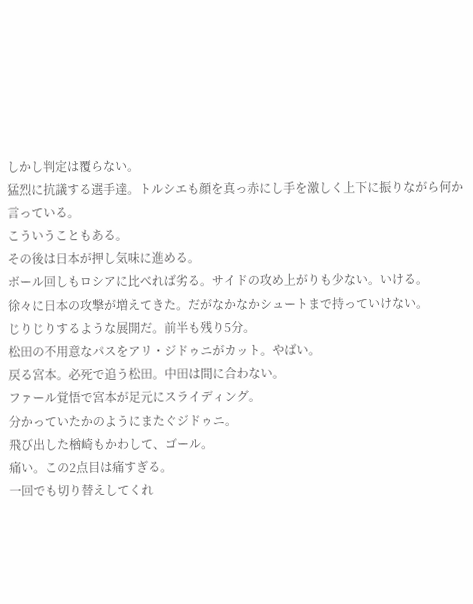しかし判定は覆らない。
猛烈に抗議する選手達。トルシエも顔を真っ赤にし手を激しく上下に振りながら何か言っている。
こういうこともある。
その後は日本が押し気味に進める。
ボール回しもロシアに比べれば劣る。サイドの攻め上がりも少ない。いける。
徐々に日本の攻撃が増えてきた。だがなかなかシュートまで持っていけない。
じりじりするような展開だ。前半も残り5分。
松田の不用意なパスをアリ・ジドゥニがカット。やばい。
戻る宮本。必死で追う松田。中田は間に合わない。
ファール覚悟で宮本が足元にスライディング。
分かっていたかのようにまたぐジドゥニ。
飛び出した楢崎もかわして、ゴール。
痛い。この2点目は痛すぎる。
一回でも切り替えしてくれ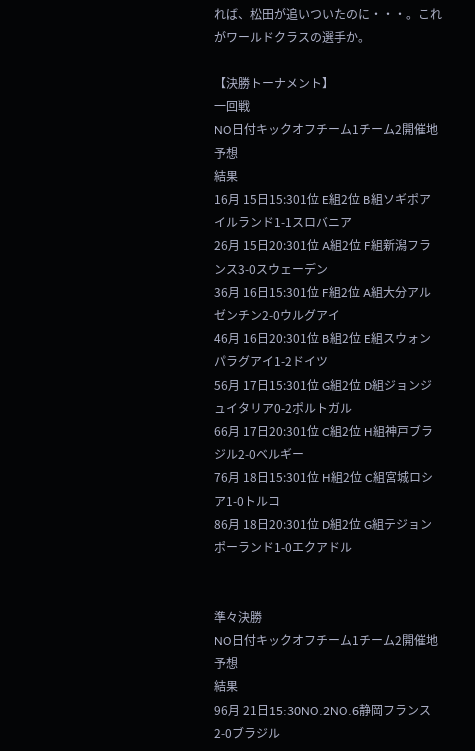れば、松田が追いついたのに・・・。これがワールドクラスの選手か。

【決勝トーナメント】
一回戦
NO日付キックオフチーム1チーム2開催地予想
結果
16月 15日15:301位 E組2位 B組ソギポアイルランド1-1スロバニア
26月 15日20:301位 A組2位 F組新潟フランス3-0スウェーデン
36月 16日15:301位 F組2位 A組大分アルゼンチン2-0ウルグアイ
46月 16日20:301位 B組2位 E組スウォンパラグアイ1-2ドイツ
56月 17日15:301位 G組2位 D組ジョンジュイタリア0-2ポルトガル
66月 17日20:301位 C組2位 H組神戸ブラジル2-0ベルギー
76月 18日15:301位 H組2位 C組宮城ロシア1-0トルコ
86月 18日20:301位 D組2位 G組テジョンポーランド1-0エクアドル


準々決勝
NO日付キックオフチーム1チーム2開催地予想
結果
96月 21日15:30NO.2NO.6静岡フランス2-0ブラジル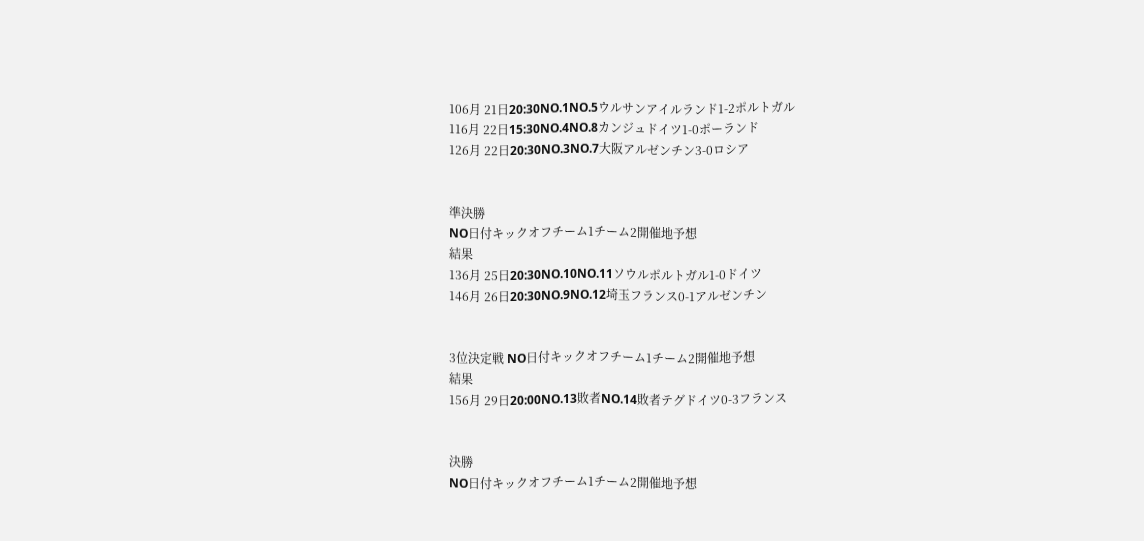106月 21日20:30NO.1NO.5ウルサンアイルランド1-2ポルトガル
116月 22日15:30NO.4NO.8カンジュドイツ1-0ポーランド
126月 22日20:30NO.3NO.7大阪アルゼンチン3-0ロシア


準決勝
NO日付キックオフチーム1チーム2開催地予想
結果
136月 25日20:30NO.10NO.11ソウルポルトガル1-0ドイツ
146月 26日20:30NO.9NO.12埼玉フランス0-1アルゼンチン


3位決定戦 NO日付キックオフチーム1チーム2開催地予想
結果
156月 29日20:00NO.13敗者NO.14敗者テグドイツ0-3フランス


決勝
NO日付キックオフチーム1チーム2開催地予想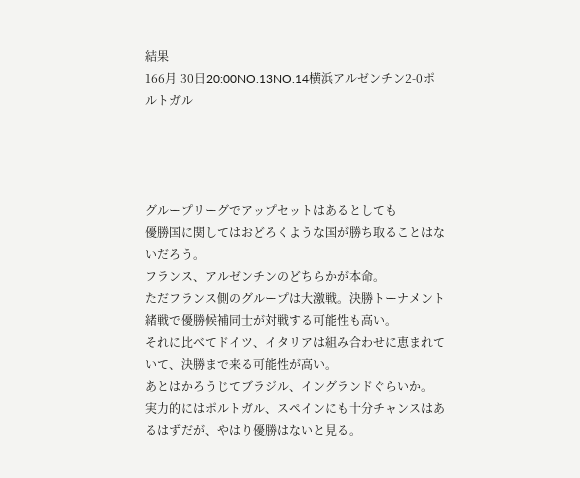結果
166月 30日20:00NO.13NO.14横浜アルゼンチン2-0ポルトガル




グループリーグでアップセットはあるとしても
優勝国に関してはおどろくような国が勝ち取ることはないだろう。
フランス、アルゼンチンのどちらかが本命。
ただフランス側のグループは大激戦。決勝トーナメント緒戦で優勝候補同士が対戦する可能性も高い。
それに比べてドイツ、イタリアは組み合わせに恵まれていて、決勝まで来る可能性が高い。
あとはかろうじてブラジル、イングランドぐらいか。
実力的にはポルトガル、スペインにも十分チャンスはあるはずだが、やはり優勝はないと見る。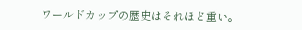ワールドカップの歴史はそれほど重い。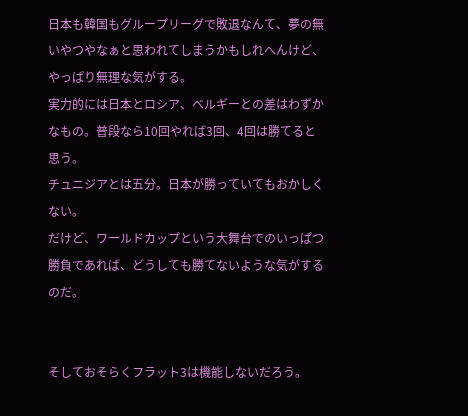日本も韓国もグループリーグで敗退なんて、夢の無いやつやなぁと思われてしまうかもしれへんけど、やっぱり無理な気がする。
実力的には日本とロシア、ベルギーとの差はわずかなもの。普段なら10回やれば3回、4回は勝てると思う。
チュニジアとは五分。日本が勝っていてもおかしくない。
だけど、ワールドカップという大舞台でのいっぱつ勝負であれば、どうしても勝てないような気がするのだ。


そしておそらくフラット3は機能しないだろう。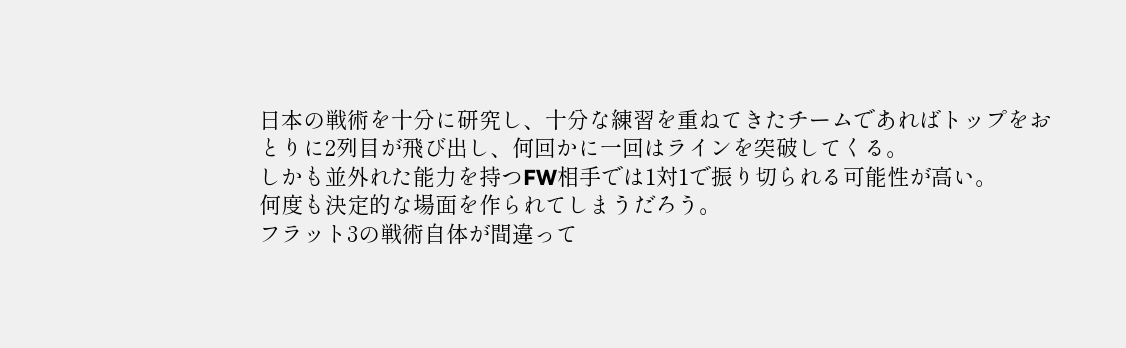日本の戦術を十分に研究し、十分な練習を重ねてきたチームであればトップをおとりに2列目が飛び出し、何回かに一回はラインを突破してくる。
しかも並外れた能力を持つFW相手では1対1で振り切られる可能性が高い。
何度も決定的な場面を作られてしまうだろう。
フラット3の戦術自体が間違って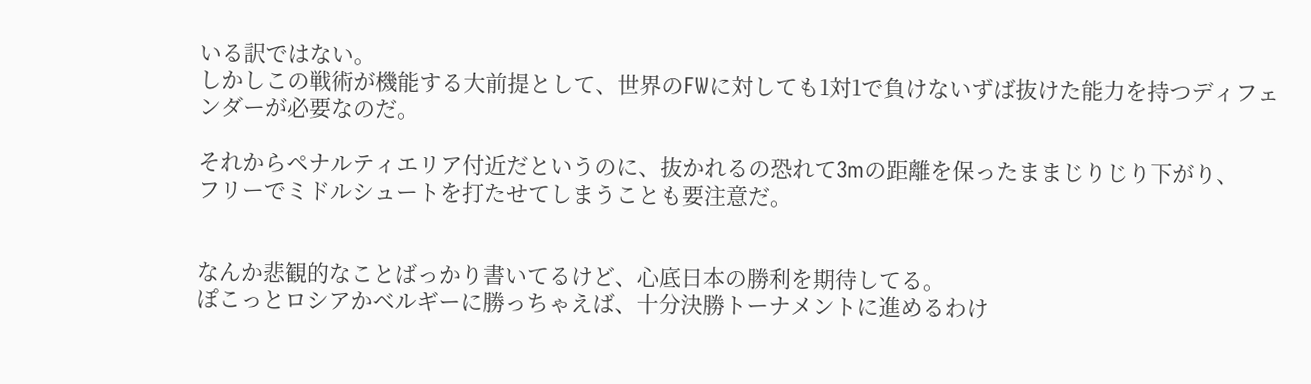いる訳ではない。
しかしこの戦術が機能する大前提として、世界のFWに対しても1対1で負けないずば抜けた能力を持つディフェンダーが必要なのだ。

それからペナルティエリア付近だというのに、抜かれるの恐れて3mの距離を保ったままじりじり下がり、
フリーでミドルシュートを打たせてしまうことも要注意だ。


なんか悲観的なことばっかり書いてるけど、心底日本の勝利を期待してる。
ぽこっとロシアかベルギーに勝っちゃえば、十分決勝トーナメントに進めるわけ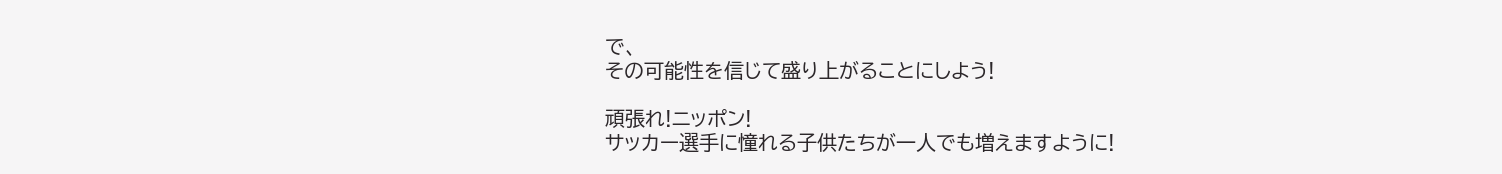で、
その可能性を信じて盛り上がることにしよう!

頑張れ!ニッポン!
サッカー選手に憧れる子供たちが一人でも増えますように!